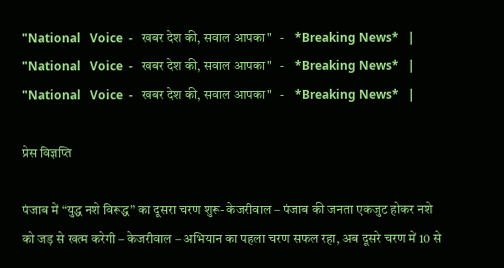"National   Voice  -   खबर देश की, सवाल आपका"   -    *Breaking News*   |     "National   Voice  -   खबर देश की, सवाल आपका"   -    *Breaking News*   |     "National   Voice  -   खबर देश की, सवाल आपका"   -    *Breaking News*   |

प्रेस विज्ञप्ति

पंजाब में “युद्ध नशे विरूद्ध” का दूसरा चरण शुरू- केजरीवाल – पंजाब की जनता एकजुट होकर नशे को जड़ से खत्म करेगी – केजरीवाल – अभियान का पहला चरण सफल रहा, अब दूसरे चरण में 10 से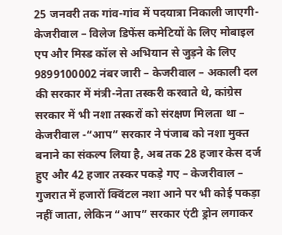25 जनवरी तक गांव-गांव में पदयात्रा निकाली जाएगी- केजरीवाल – विलेज डिफेंस कमेटियों के लिए मोबाइल एप और मिस्ड कॉल से अभियान से जुड़ने के लिए 9899100002 नंबर जारी – केजरीवाल – अकाली दल की सरकार में मंत्री-नेता तस्करी करवाते थे, कांग्रेस सरकार में भी नशा तस्करों को संरक्षण मिलता था – केजरीवाल -“आप” सरकार ने पंजाब को नशा मुक्त बनाने का संकल्प लिया है, अब तक 28 हजार केस दर्ज हुए और 42 हजार तस्कर पकड़े गए – केजरीवाल – गुजरात में हजारों क्विंटल नशा आने पर भी कोई पकड़ा नहीं जाता, लेकिन “आप” सरकार एंटी ड्रोन लगाकर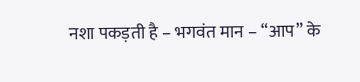नशा पकड़ती है – भगवंत मान – “आप” के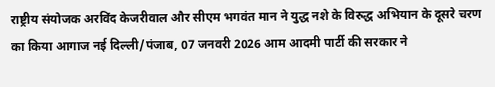राष्ट्रीय संयोजक अरविंद केजरीवाल और सीएम भगवंत मान ने युद्ध नशे के विरुद्ध अभियान के दूसरे चरण का किया आगाज नई दिल्ली/पंजाब, 07 जनवरी 2026 आम आदमी पार्टी की सरकार ने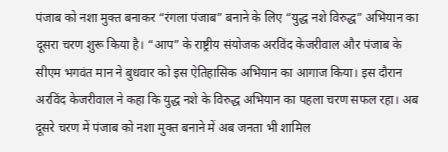पंजाब को नशा मुक्त बनाकर “रंगला पंजाब” बनाने के लिए “युद्ध नशे विरुद्ध” अभियान का दूसरा चरण शुरू किया है। “आप” के राष्ट्रीय संयोजक अरविंद केजरीवाल और पंजाब के सीएम भगवंत मान ने बुधवार को इस ऐतिहासिक अभियान का आगाज किया। इस दौरान अरविंद केजरीवाल ने कहा कि युद्ध नशे के विरुद्ध अभियान का पहला चरण सफल रहा। अब दूसरे चरण में पंजाब को नशा मुक्त बनाने में अब जनता भी शामिल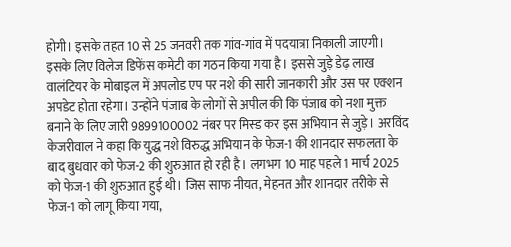होगी। इसके तहत 10 से 25 जनवरी तक गांव-गांव में पदयात्रा निकाली जाएगी। इसके लिए विलेज डिफेंस कमेटी का गठन किया गया है। इससे जुड़े डेढ़ लाख वालंटियर के मोबाइल में अपलोड एप पर नशे की सारी जानकारी और उस पर एक्शन अपडेट होता रहेगा। उन्होंने पंजाब के लोगों से अपील की कि पंजाब को नशा मुक्त बनाने के लिए जारी 9899100002 नंबर पर मिस्ड कर इस अभियान से जुड़े। अरविंद केजरीवाल ने कहा कि युद्ध नशे विरुद्ध अभियान के फेज-1 की शानदार सफलता के बाद बुधवार को फेज-2 की शुरुआत हो रही है। लगभग 10 माह पहले 1 मार्च 2025 को फेज-1 की शुरुआत हुई थी। जिस साफ नीयत, मेहनत और शानदार तरीके से फेज-1 को लागू किया गया,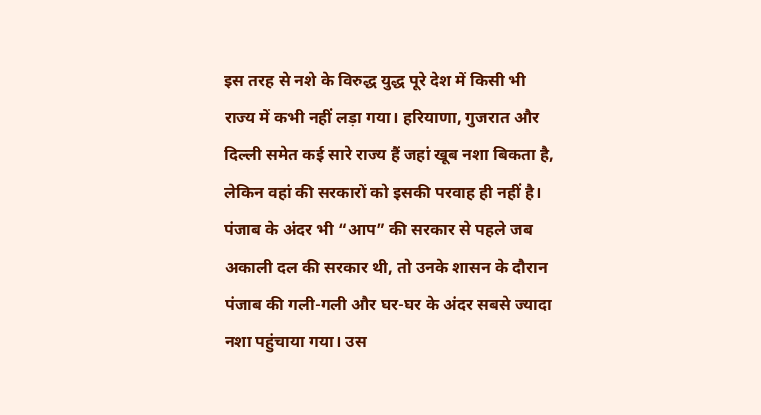इस तरह से नशे के विरुद्ध युद्ध पूरे देश में किसी भी राज्य में कभी नहीं लड़ा गया। हरियाणा, गुजरात और दिल्ली समेत कई सारे राज्य हैं जहां खूब नशा बिकता है, लेकिन वहां की सरकारों को इसकी परवाह ही नहीं है। पंजाब के अंदर भी “आप” की सरकार से पहले जब अकाली दल की सरकार थी, तो उनके शासन के दौरान पंजाब की गली-गली और घर-घर के अंदर सबसे ज्यादा नशा पहुंचाया गया। उस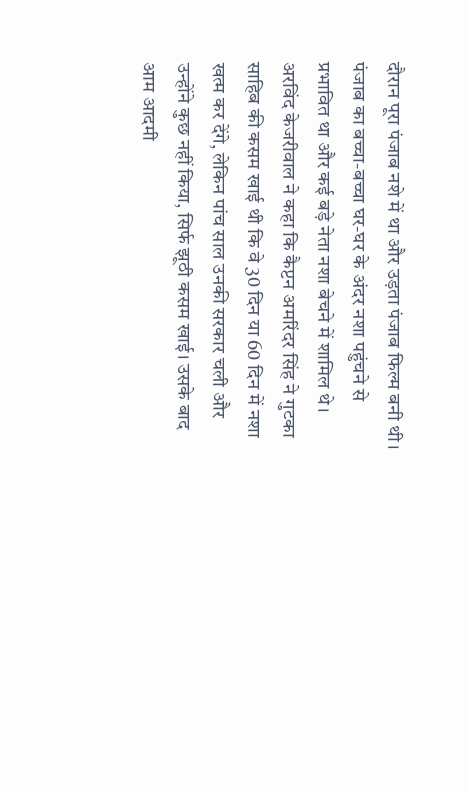दौरान पूरा पंजाब नशे में था और उड़ता पंजाब फिल्म बनी थी। पंजाब का बच्चा-बच्चा घर-घर के अंदर नशा पहुंचने से प्रभावित था और कई बड़े नेता नशा बेचने में शामिल थे। अरविंद केजरीवाल ने कहा कि कैप्टन अमरिंदर सिंह ने गुटका साहिब की कसम खाई थी कि वे 30 दिन या 60 दिन में नशा खत्म कर देंगे, लेकिन पांच साल उनकी सरकार चली और उन्होंने कुछ नहीं किया, सिर्फ झूठी कसम खाई। उसके बाद आम आदमी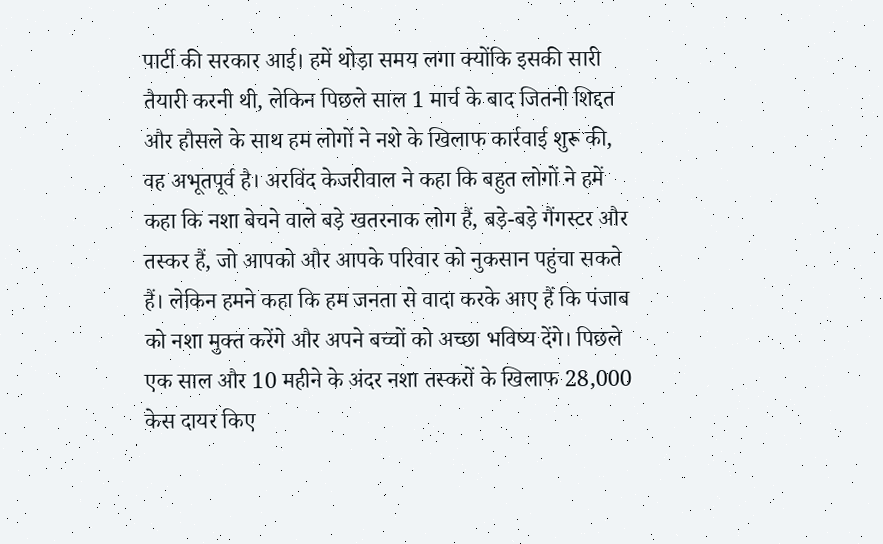पार्टी की सरकार आई। हमें थोड़ा समय लगा क्योंकि इसकी सारी तैयारी करनी थी, लेकिन पिछले साल 1 मार्च के बाद जितनी शिद्दत और हौसले के साथ हम लोगों ने नशे के खिलाफ कार्रवाई शुरू की, वह अभूतपूर्व है। अरविंद केजरीवाल ने कहा कि बहुत लोगों ने हमें कहा कि नशा बेचने वाले बड़े खतरनाक लोग हैं, बड़े-बड़े गैंगस्टर और तस्कर हैं, जो आपको और आपके परिवार को नुकसान पहुंचा सकते हैं। लेकिन हमने कहा कि हम जनता से वादा करके आए हैं कि पंजाब को नशा मुक्त करेंगे और अपने बच्चों को अच्छा भविष्य देंगे। पिछले एक साल और 10 महीने के अंदर नशा तस्करों के खिलाफ 28,000 केस दायर किए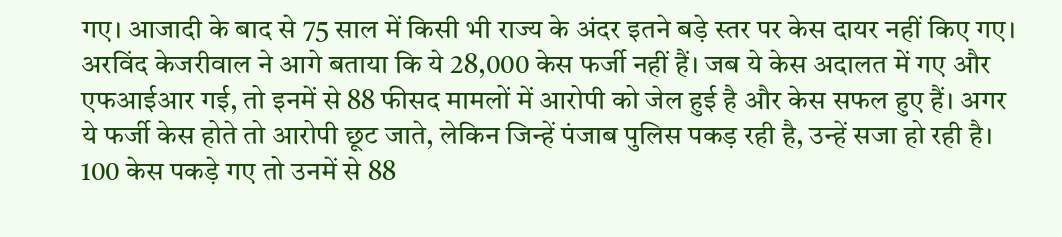गए। आजादी के बाद से 75 साल में किसी भी राज्य के अंदर इतने बड़े स्तर पर केस दायर नहीं किए गए। अरविंद केजरीवाल ने आगे बताया कि ये 28,000 केस फर्जी नहीं हैं। जब ये केस अदालत में गए और एफआईआर गई, तो इनमें से 88 फीसद मामलों में आरोपी को जेल हुई है और केस सफल हुए हैं। अगर ये फर्जी केस होते तो आरोपी छूट जाते, लेकिन जिन्हें पंजाब पुलिस पकड़ रही है, उन्हें सजा हो रही है। 100 केस पकड़े गए तो उनमें से 88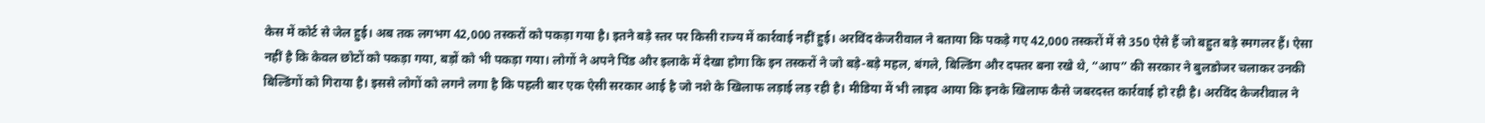केस में कोर्ट से जेल हुई। अब तक लगभग 42,000 तस्करों को पकड़ा गया है। इतने बड़े स्तर पर किसी राज्य में कार्रवाई नहीं हुई। अरविंद केजरीवाल ने बताया कि पकड़े गए 42,000 तस्करों में से 350 ऐसे हैं जो बहुत बड़े स्मगलर हैं। ऐसा नहीं है कि केवल छोटों को पकड़ा गया, बड़ों को भी पकड़ा गया। लोगों ने अपने पिंड और इलाके में देखा होगा कि इन तस्करों ने जो बड़े-बड़े महल, बंगले, बिल्डिंग और दफ्तर बना रखे थे, “आप” की सरकार ने बुलडोजर चलाकर उनकी बिल्डिंगों को गिराया है। इससे लोगों को लगने लगा है कि पहली बार एक ऐसी सरकार आई है जो नशे के खिलाफ लड़ाई लड़ रही है। मीडिया में भी लाइव आया कि इनके खिलाफ कैसे जबरदस्त कार्रवाई हो रही है। अरविंद केजरीवाल ने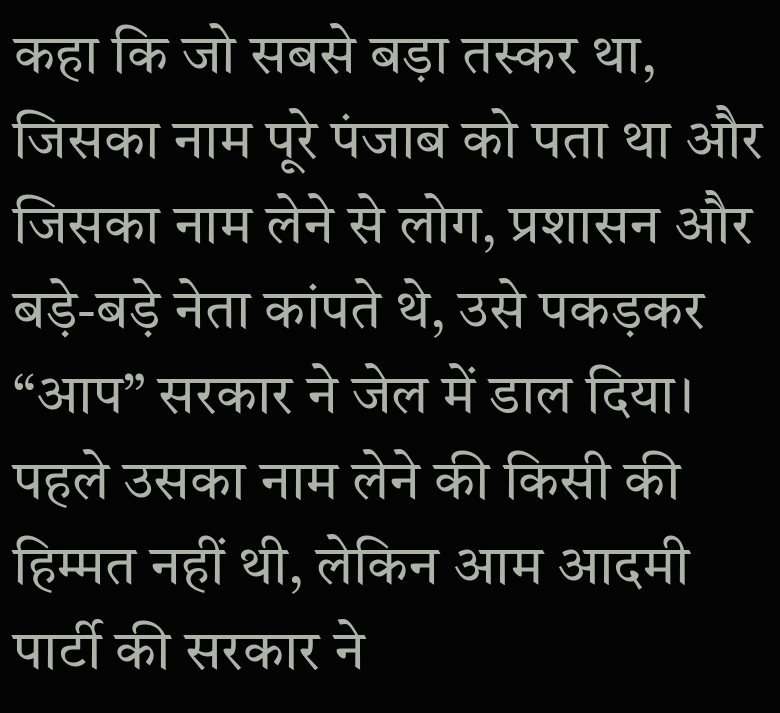कहा कि जो सबसे बड़ा तस्कर था, जिसका नाम पूरे पंजाब को पता था और जिसका नाम लेने से लोग, प्रशासन और बड़े-बड़े नेता कांपते थे, उसे पकड़कर “आप” सरकार ने जेल में डाल दिया। पहले उसका नाम लेने की किसी की हिम्मत नहीं थी, लेकिन आम आदमी पार्टी की सरकार ने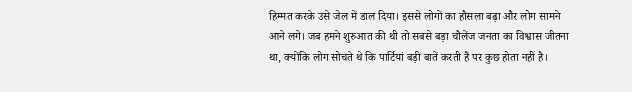हिम्मत करके उसे जेल में डाल दिया। इससे लोगों का हौसला बढ़ा और लोग सामने आने लगे। जब हमने शुरुआत की थी तो सबसे बड़ा चौलेंज जनता का विश्वास जीतना था, क्योंकि लोग सोचते थे कि पार्टियां बड़ी बातें करती हैं पर कुछ होता नहीं है।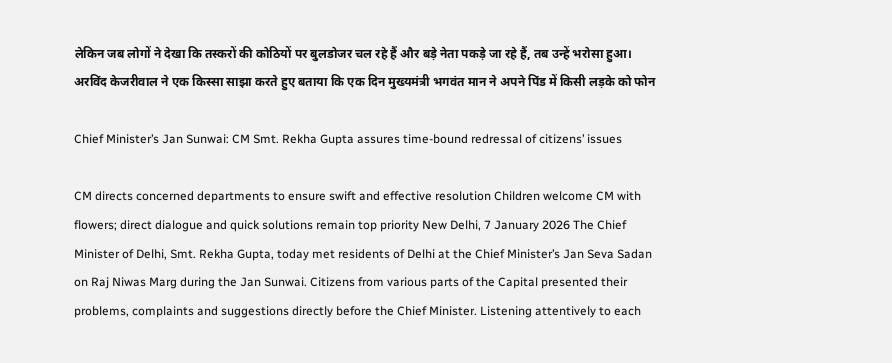लेकिन जब लोगों ने देखा कि तस्करों की कोठियों पर बुलडोजर चल रहे हैं और बड़े नेता पकड़े जा रहे हैं, तब उन्हें भरोसा हुआ। अरविंद केजरीवाल ने एक किस्सा साझा करते हुए बताया कि एक दिन मुख्यमंत्री भगवंत मान ने अपने पिंड में किसी लड़के को फोन

Chief Minister’s Jan Sunwai: CM Smt. Rekha Gupta assures time-bound redressal of citizens’ issues

CM directs concerned departments to ensure swift and effective resolution Children welcome CM with flowers; direct dialogue and quick solutions remain top priority New Delhi, 7 January 2026 The Chief Minister of Delhi, Smt. Rekha Gupta, today met residents of Delhi at the Chief Minister’s Jan Seva Sadan on Raj Niwas Marg during the Jan Sunwai. Citizens from various parts of the Capital presented their problems, complaints and suggestions directly before the Chief Minister. Listening attentively to each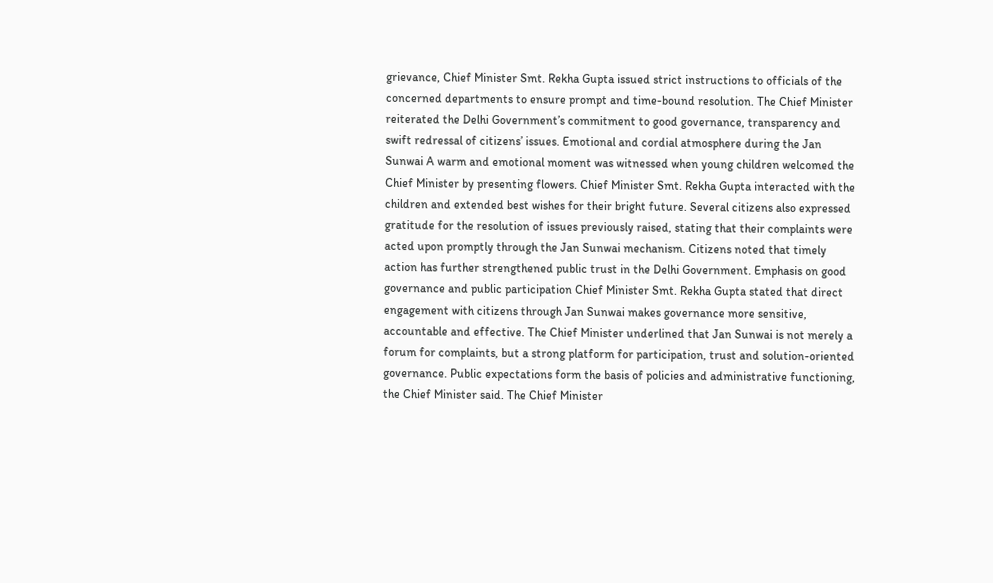grievance, Chief Minister Smt. Rekha Gupta issued strict instructions to officials of the concerned departments to ensure prompt and time-bound resolution. The Chief Minister reiterated the Delhi Government’s commitment to good governance, transparency and swift redressal of citizens’ issues. Emotional and cordial atmosphere during the Jan Sunwai A warm and emotional moment was witnessed when young children welcomed the Chief Minister by presenting flowers. Chief Minister Smt. Rekha Gupta interacted with the children and extended best wishes for their bright future. Several citizens also expressed gratitude for the resolution of issues previously raised, stating that their complaints were acted upon promptly through the Jan Sunwai mechanism. Citizens noted that timely action has further strengthened public trust in the Delhi Government. Emphasis on good governance and public participation Chief Minister Smt. Rekha Gupta stated that direct engagement with citizens through Jan Sunwai makes governance more sensitive, accountable and effective. The Chief Minister underlined that Jan Sunwai is not merely a forum for complaints, but a strong platform for participation, trust and solution-oriented governance. Public expectations form the basis of policies and administrative functioning, the Chief Minister said. The Chief Minister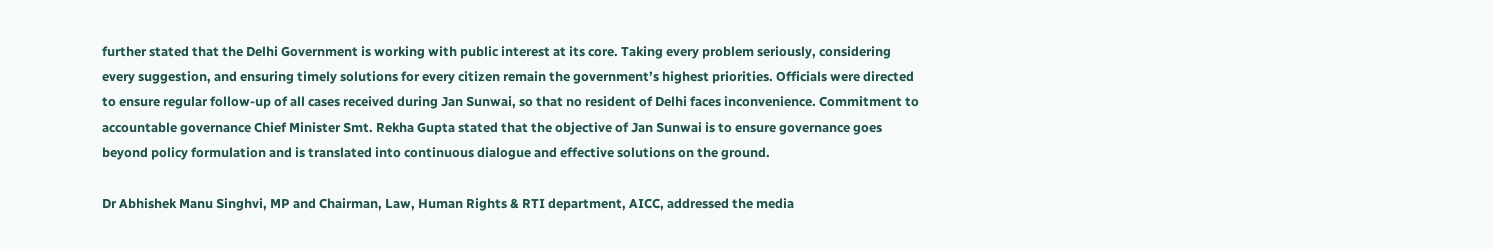further stated that the Delhi Government is working with public interest at its core. Taking every problem seriously, considering every suggestion, and ensuring timely solutions for every citizen remain the government’s highest priorities. Officials were directed to ensure regular follow-up of all cases received during Jan Sunwai, so that no resident of Delhi faces inconvenience. Commitment to accountable governance Chief Minister Smt. Rekha Gupta stated that the objective of Jan Sunwai is to ensure governance goes beyond policy formulation and is translated into continuous dialogue and effective solutions on the ground.

Dr Abhishek Manu Singhvi, MP and Chairman, Law, Human Rights & RTI department, AICC, addressed the media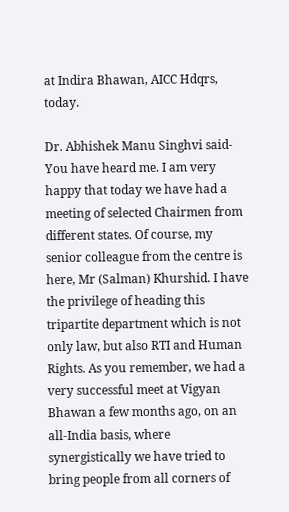at Indira Bhawan, AICC Hdqrs, today.

Dr. Abhishek Manu Singhvi said- You have heard me. I am very happy that today we have had a meeting of selected Chairmen from different states. Of course, my senior colleague from the centre is here, Mr (Salman) Khurshid. I have the privilege of heading this tripartite department which is not only law, but also RTI and Human Rights. As you remember, we had a very successful meet at Vigyan Bhawan a few months ago, on an all-India basis, where synergistically we have tried to bring people from all corners of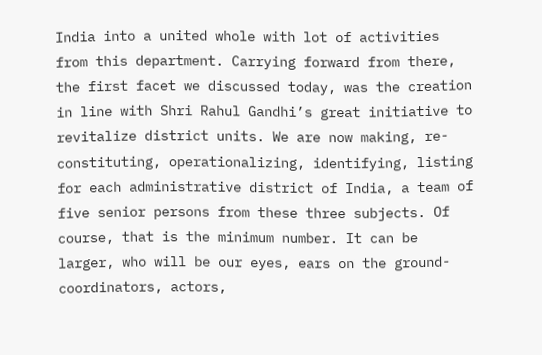India into a united whole with lot of activities from this department. Carrying forward from there, the first facet we discussed today, was the creation in line with Shri Rahul Gandhi’s great initiative to revitalize district units. We are now making, re-constituting, operationalizing, identifying, listing for each administrative district of India, a team of five senior persons from these three subjects. Of course, that is the minimum number. It can be larger, who will be our eyes, ears on the ground- coordinators, actors,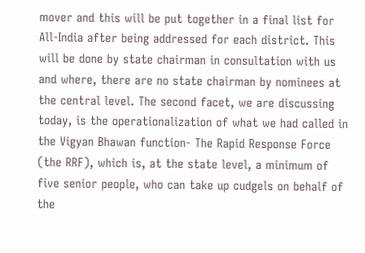mover and this will be put together in a final list for All-India after being addressed for each district. This will be done by state chairman in consultation with us and where, there are no state chairman by nominees at the central level. The second facet, we are discussing today, is the operationalization of what we had called in the Vigyan Bhawan function- The Rapid Response Force (the RRF), which is, at the state level, a minimum of five senior people, who can take up cudgels on behalf of the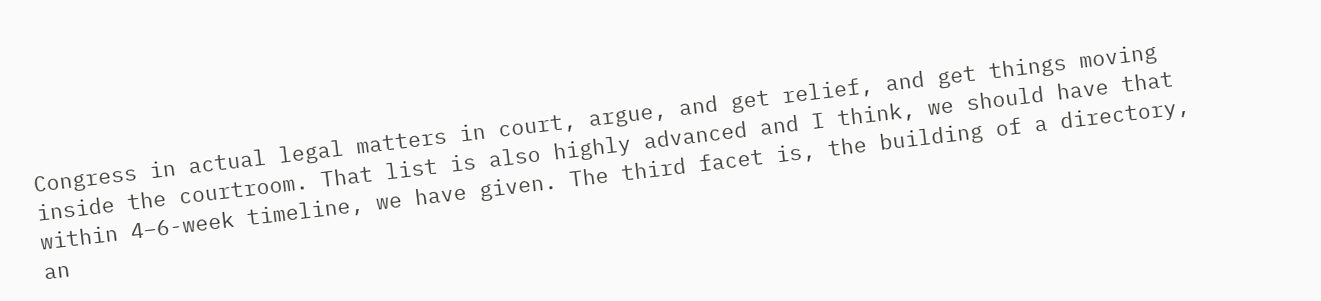Congress in actual legal matters in court, argue, and get relief, and get things moving inside the courtroom. That list is also highly advanced and I think, we should have that within 4–6-week timeline, we have given. The third facet is, the building of a directory, an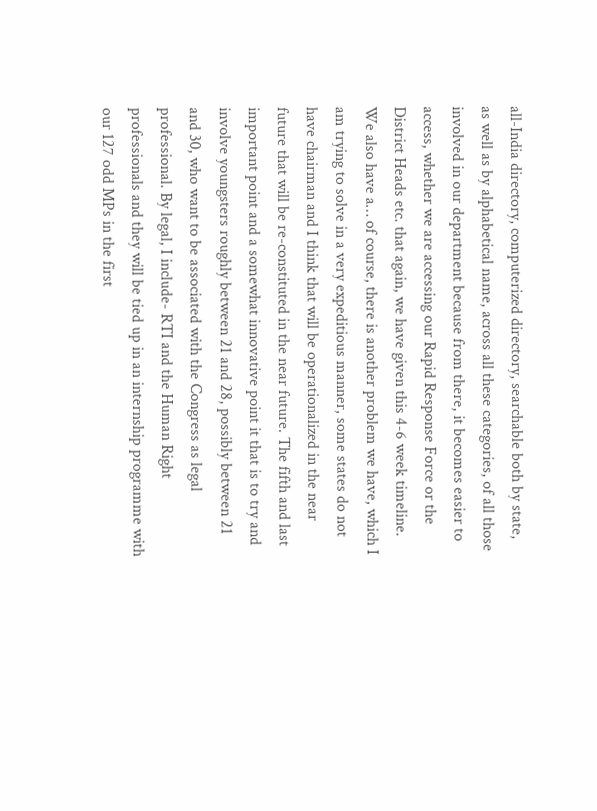all-India directory, computerized directory, searchable both by state, as well as by alphabetical name, across all these categories, of all those involved in our department because from there, it becomes easier to access, whether we are accessing our Rapid Response Force or the District Heads etc. that again, we have given this 4-6 week timeline. We also have a… of course, there is another problem we have, which I am trying to solve in a very expeditious manner, some states do not have chairman and I think that will be operationalized in the near future that will be re-constituted in the near future. The fifth and last important point and a somewhat innovative point it that is to try and involve youngsters roughly between 21 and 28, possibly between 21 and 30, who want to be associated with the Congress as legal professional. By legal, I include- RTI and the Human Right professionals and they will be tied up in an internship programme with our 127 odd MPs in the first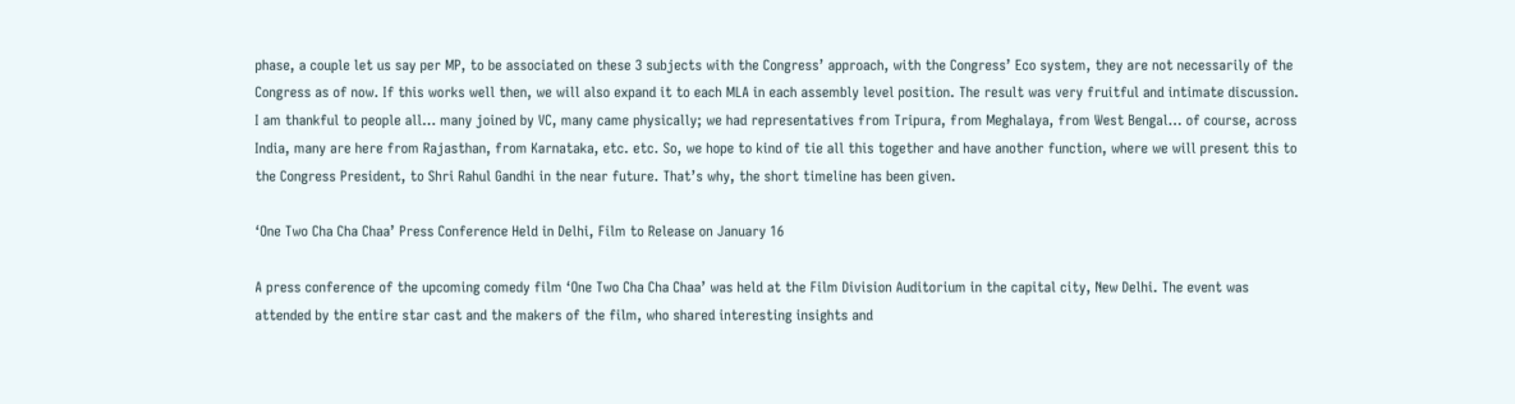phase, a couple let us say per MP, to be associated on these 3 subjects with the Congress’ approach, with the Congress’ Eco system, they are not necessarily of the Congress as of now. If this works well then, we will also expand it to each MLA in each assembly level position. The result was very fruitful and intimate discussion. I am thankful to people all… many joined by VC, many came physically; we had representatives from Tripura, from Meghalaya, from West Bengal… of course, across India, many are here from Rajasthan, from Karnataka, etc. etc. So, we hope to kind of tie all this together and have another function, where we will present this to the Congress President, to Shri Rahul Gandhi in the near future. That’s why, the short timeline has been given.

‘One Two Cha Cha Chaa’ Press Conference Held in Delhi, Film to Release on January 16

A press conference of the upcoming comedy film ‘One Two Cha Cha Chaa’ was held at the Film Division Auditorium in the capital city, New Delhi. The event was attended by the entire star cast and the makers of the film, who shared interesting insights and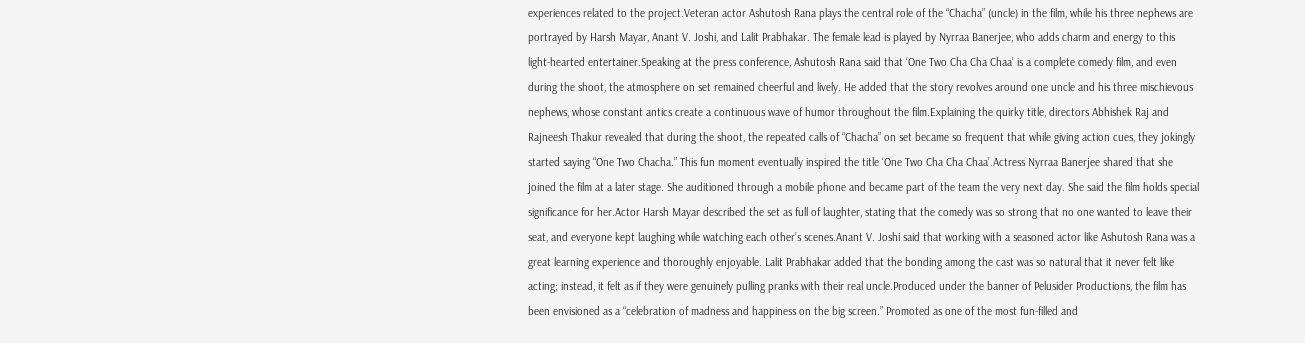experiences related to the project.Veteran actor Ashutosh Rana plays the central role of the “Chacha” (uncle) in the film, while his three nephews are portrayed by Harsh Mayar, Anant V. Joshi, and Lalit Prabhakar. The female lead is played by Nyrraa Banerjee, who adds charm and energy to this light-hearted entertainer.Speaking at the press conference, Ashutosh Rana said that ‘One Two Cha Cha Chaa’ is a complete comedy film, and even during the shoot, the atmosphere on set remained cheerful and lively. He added that the story revolves around one uncle and his three mischievous nephews, whose constant antics create a continuous wave of humor throughout the film.Explaining the quirky title, directors Abhishek Raj and Rajneesh Thakur revealed that during the shoot, the repeated calls of “Chacha” on set became so frequent that while giving action cues, they jokingly started saying “One Two Chacha.” This fun moment eventually inspired the title ‘One Two Cha Cha Chaa’.Actress Nyrraa Banerjee shared that she joined the film at a later stage. She auditioned through a mobile phone and became part of the team the very next day. She said the film holds special significance for her.Actor Harsh Mayar described the set as full of laughter, stating that the comedy was so strong that no one wanted to leave their seat, and everyone kept laughing while watching each other’s scenes.Anant V. Joshi said that working with a seasoned actor like Ashutosh Rana was a great learning experience and thoroughly enjoyable. Lalit Prabhakar added that the bonding among the cast was so natural that it never felt like acting; instead, it felt as if they were genuinely pulling pranks with their real uncle.Produced under the banner of Pelusider Productions, the film has been envisioned as a “celebration of madness and happiness on the big screen.” Promoted as one of the most fun-filled and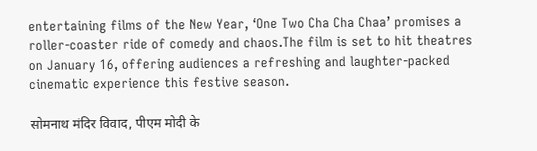entertaining films of the New Year, ‘One Two Cha Cha Chaa’ promises a roller-coaster ride of comedy and chaos.The film is set to hit theatres on January 16, offering audiences a refreshing and laughter-packed cinematic experience this festive season.

सोमनाथ मंदिर विवाद, पीएम मोदी के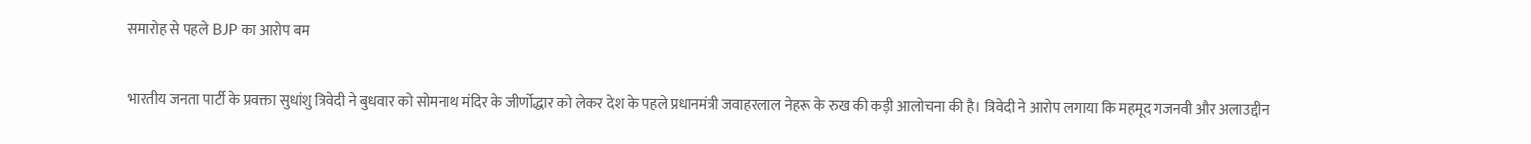समारोह से पहले BJP का आरोप बम

भारतीय जनता पार्टी के प्रवक्ता सुधांशु त्रिवेदी ने बुधवार को सोमनाथ मंदिर के जीर्णोद्धार को लेकर देश के पहले प्रधानमंत्री जवाहरलाल नेहरू के रुख की कड़ी आलोचना की है। त्रिवेदी ने आरोप लगाया कि महमूद गजनवी और अलाउद्दीन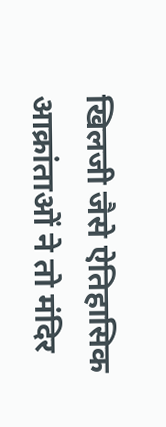खिलजी जैसे ऐतिहासिक आक्रांताओं ने तो मंदिर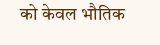को केवल भौतिक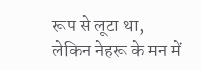रूप से लूटा था, लेकिन नेहरू के मन में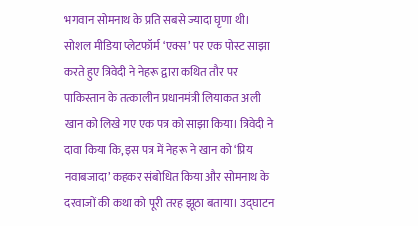भगवान सोमनाथ के प्रति सबसे ज्यादा घृणा थी। सोशल मीडिया प्लेटफॉर्म ‘एक्स’ पर एक पोस्ट साझा करते हुए त्रिवेदी ने नेहरू द्वारा कथित तौर पर पाकिस्तान के तत्कालीन प्रधानमंत्री लियाकत अली खान को लिखे गए एक पत्र को साझा किया। त्रिवेदी ने दावा किया कि, इस पत्र में नेहरू ने खान को ‘प्रिय नवाबजादा’ कहकर संबोधित किया और सोमनाथ के दरवाजों की कथा को पूरी तरह झूठा बताया। उद्घाटन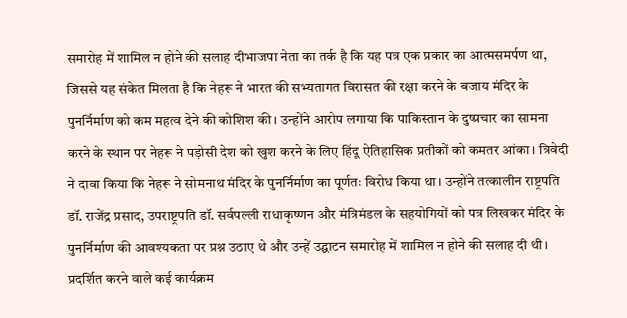समारोह में शामिल न होने की सलाह दीभाजपा नेता का तर्क है कि यह पत्र एक प्रकार का आत्मसमर्पण था, जिससे यह संकेत मिलता है कि नेहरू ने भारत की सभ्यतागत विरासत की रक्षा करने के बजाय मंदिर के पुनर्निर्माण को कम महत्व देने की कोशिश की। उन्होंने आरोप लगाया कि पाकिस्तान के दुष्प्रचार का सामना करने के स्थान पर नेहरू ने पड़ोसी देश को खुश करने के लिए हिंदू ऐतिहासिक प्रतीकों को कमतर आंका। त्रिवेदी ने दावा किया कि नेहरू ने सोमनाथ मंदिर के पुनर्निर्माण का पूर्णतः विरोध किया था। उन्होंने तत्कालीन राष्ट्रपति डॉ. राजेंद्र प्रसाद, उपराष्ट्रपति डॉ. सर्वपल्ली राधाकृष्णन और मंत्रिमंडल के सहयोगियों को पत्र लिखकर मंदिर के पुनर्निर्माण की आवश्यकता पर प्रश्न उठाए थे और उन्हें उद्घाटन समारोह में शामिल न होने की सलाह दी थी। प्रदर्शित करने वाले कई कार्यक्रम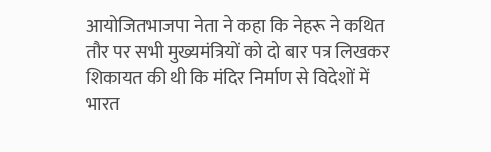आयोजितभाजपा नेता ने कहा कि नेहरू ने कथित तौर पर सभी मुख्यमंत्रियों को दो बार पत्र लिखकर शिकायत की थी कि मंदिर निर्माण से विदेशों में भारत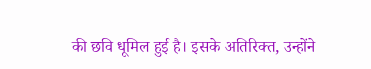की छवि धूमिल हुई है। इसके अतिरिक्त, उन्होंने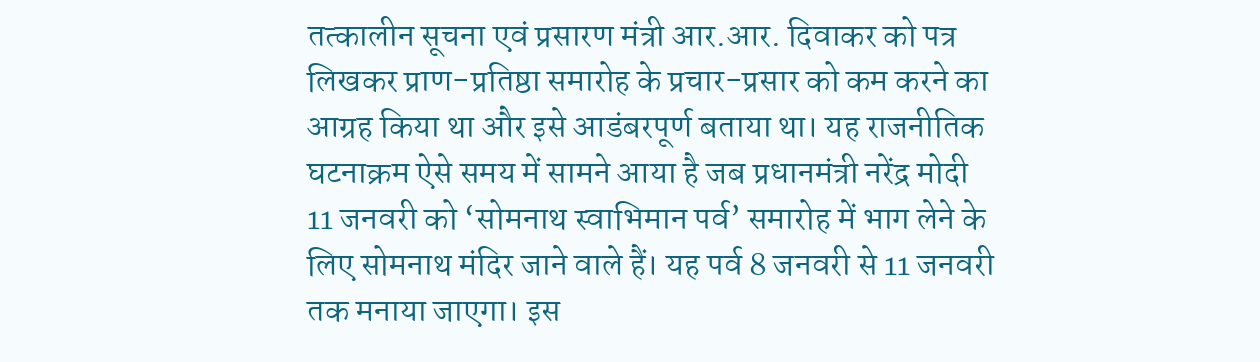तत्कालीन सूचना एवं प्रसारण मंत्री आर.आर. दिवाकर को पत्र लिखकर प्राण-प्रतिष्ठा समारोह के प्रचार-प्रसार को कम करने का आग्रह किया था और इसे आडंबरपूर्ण बताया था। यह राजनीतिक घटनाक्रम ऐसे समय में सामने आया है जब प्रधानमंत्री नरेंद्र मोदी 11 जनवरी को ‘सोमनाथ स्वाभिमान पर्व’ समारोह में भाग लेने के लिए सोमनाथ मंदिर जाने वाले हैं। यह पर्व 8 जनवरी से 11 जनवरी तक मनाया जाएगा। इस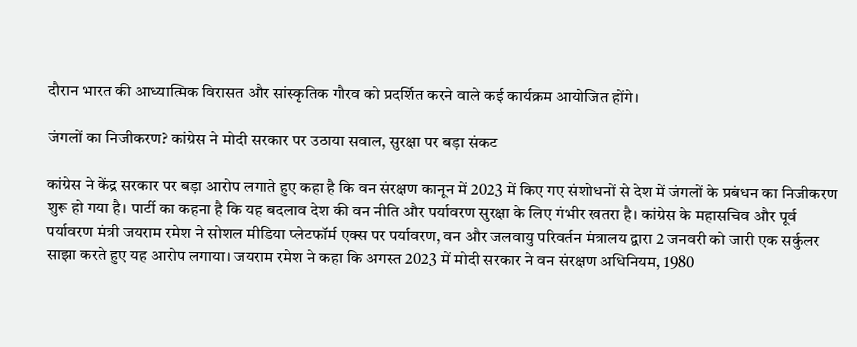दौरान भारत की आध्यात्मिक विरासत और सांस्कृतिक गौरव को प्रदर्शित करने वाले कई कार्यक्रम आयोजित होंगे।

जंगलों का निजीकरण? कांग्रेस ने मोदी सरकार पर उठाया सवाल, सुरक्षा पर बड़ा संकट

कांग्रेस ने केंद्र सरकार पर बड़ा आरोप लगाते हुए कहा है कि वन संरक्षण कानून में 2023 में किए गए संशोधनों से देश में जंगलों के प्रबंधन का निजीकरण शुरू हो गया है। पार्टी का कहना है कि यह बदलाव देश की वन नीति और पर्यावरण सुरक्षा के लिए गंभीर खतरा है। कांग्रेस के महासचिव और पूर्व पर्यावरण मंत्री जयराम रमेश ने सोशल मीडिया प्लेटफॉर्म एक्स पर पर्यावरण, वन और जलवायु परिवर्तन मंत्रालय द्वारा 2 जनवरी को जारी एक सर्कुलर साझा करते हुए यह आरोप लगाया। जयराम रमेश ने कहा कि अगस्त 2023 में मोदी सरकार ने वन संरक्षण अधिनियम, 1980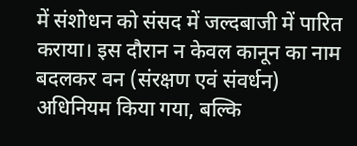में संशोधन को संसद में जल्दबाजी में पारित कराया। इस दौरान न केवल कानून का नाम बदलकर वन (संरक्षण एवं संवर्धन) अधिनियम किया गया, बल्कि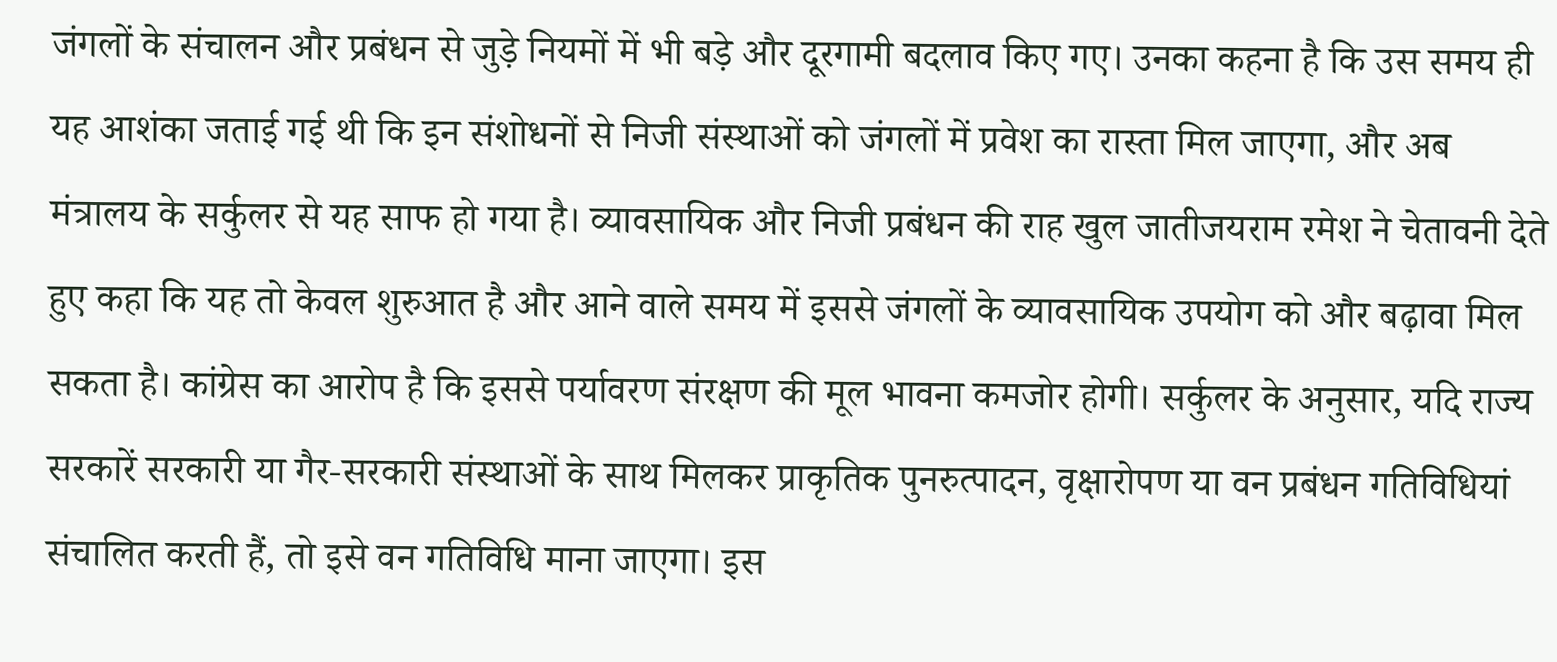जंगलों के संचालन और प्रबंधन से जुड़े नियमों में भी बड़े और दूरगामी बदलाव किए गए। उनका कहना है कि उस समय ही यह आशंका जताई गई थी कि इन संशोधनों से निजी संस्थाओं को जंगलों में प्रवेश का रास्ता मिल जाएगा, और अब मंत्रालय के सर्कुलर से यह साफ हो गया है। व्यावसायिक और निजी प्रबंधन की राह खुल जातीजयराम रमेश ने चेतावनी देते हुए कहा कि यह तो केवल शुरुआत है और आने वाले समय में इससे जंगलों के व्यावसायिक उपयोग को और बढ़ावा मिल सकता है। कांग्रेस का आरोप है कि इससे पर्यावरण संरक्षण की मूल भावना कमजोर होगी। सर्कुलर के अनुसार, यदि राज्य सरकारें सरकारी या गैर-सरकारी संस्थाओं के साथ मिलकर प्राकृतिक पुनरुत्पादन, वृक्षारोपण या वन प्रबंधन गतिविधियां संचालित करती हैं, तो इसे वन गतिविधि माना जाएगा। इस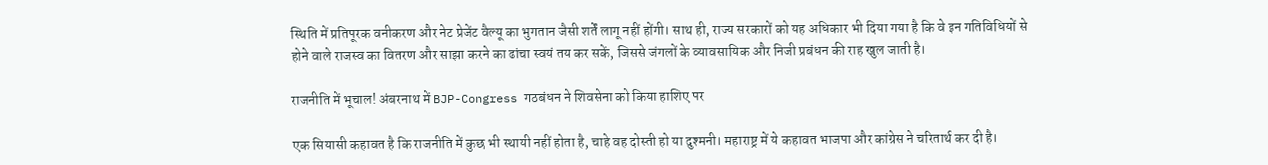स्थिति में प्रतिपूरक वनीकरण और नेट प्रेजेंट वैल्यू का भुगतान जैसी शर्तें लागू नहीं होंगी। साथ ही, राज्य सरकारों को यह अधिकार भी दिया गया है कि वे इन गतिविधियों से होने वाले राजस्व का वितरण और साझा करने का ढांचा स्वयं तय कर सकें, जिससे जंगलों के व्यावसायिक और निजी प्रबंधन की राह खुल जाती है।

राजनीति में भूचाल! अंबरनाथ में BJP-Congress गठबंधन ने शिवसेना को किया हाशिए पर

एक सियासी कहावत है कि राजनीति में कुछ भी स्थायी नहीं होता है, चाहे वह दोस्ती हो या दुश्मनी। महाराष्ट्र में ये कहावत भाजपा और कांग्रेस ने चरितार्थ कर दी है।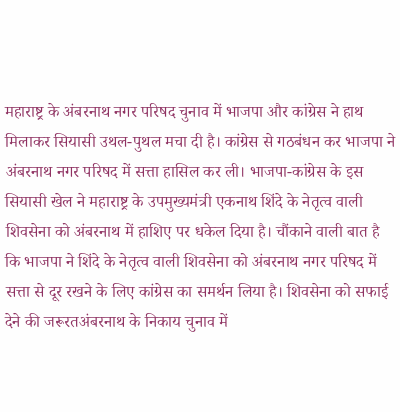महाराष्ट्र के अंबरनाथ नगर परिषद चुनाव में भाजपा और कांग्रेस ने हाथ मिलाकर सियासी उथल-पुथल मचा दी है। कांग्रेस से गठबंधन कर भाजपा ने अंबरनाथ नगर परिषद में सत्ता हासिल कर ली। भाजपा-कांग्रेस के इस सियासी खेल ने महाराष्ट्र के उपमुख्यमंत्री एकनाथ शिंदे के नेतृत्व वाली शिवसेना को अंबरनाथ में हाशिए पर धकेल दिया है। चौंकाने वाली बात है कि भाजपा ने शिंदे के नेतृत्व वाली शिवसेना को अंबरनाथ नगर परिषद में सत्ता से दूर रखने के लिए कांग्रेस का समर्थन लिया है। शिवसेना को सफाई देने की जरूरतअंबरनाथ के निकाय चुनाव में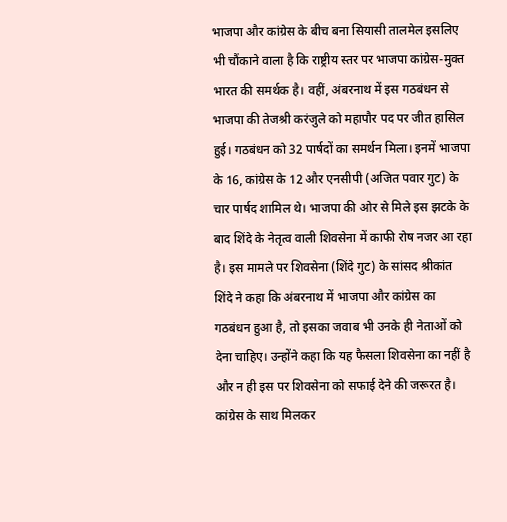भाजपा और कांग्रेस के बीच बना सियासी तालमेल इसलिए भी चौंकाने वाला है कि राष्ट्रीय स्तर पर भाजपा कांग्रेस-मुक्त भारत की समर्थक है। वहीं, अंबरनाथ में इस गठबंधन से भाजपा की तेजश्री करंजुले को महापौर पद पर जीत हासिल हुई। गठबंधन को 32 पार्षदों का समर्थन मिला। इनमें भाजपा के 16, कांग्रेस के 12 और एनसीपी (अजित पवार गुट) के चार पार्षद शामिल थे। भाजपा की ओर से मिले इस झटके के बाद शिंदे के नेतृत्व वाली शिवसेना में काफी रोष नजर आ रहा है। इस मामले पर शिवसेना (शिंदे गुट) के सांसद श्रीकांत शिंदे ने कहा कि अंबरनाथ में भाजपा और कांग्रेस का गठबंधन हुआ है, तो इसका जवाब भी उनके ही नेताओं को देना चाहिए। उन्होंने कहा कि यह फैसला शिवसेना का नहीं है और न ही इस पर शिवसेना को सफाई देने की जरूरत है। कांग्रेस के साथ मिलकर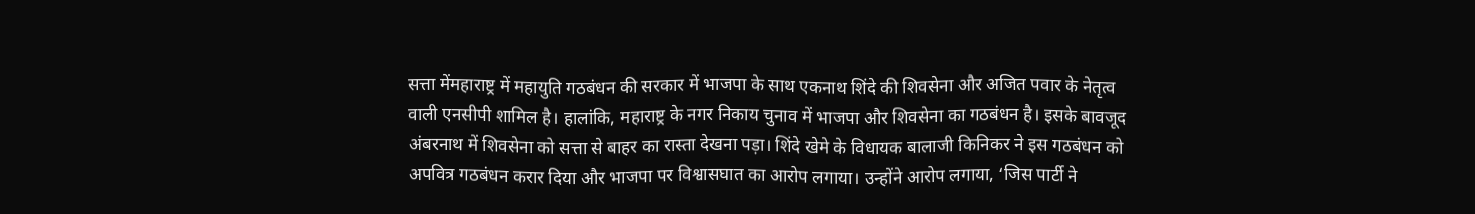सत्ता मेंमहाराष्ट्र में महायुति गठबंधन की सरकार में भाजपा के साथ एकनाथ शिंदे की शिवसेना और अजित पवार के नेतृत्व वाली एनसीपी शामिल है। हालांकि, महाराष्ट्र के नगर निकाय चुनाव में भाजपा और शिवसेना का गठबंधन है। इसके बावजूद अंबरनाथ में शिवसेना को सत्ता से बाहर का रास्ता देखना पड़ा। शिंदे खेमे के विधायक बालाजी किनिकर ने इस गठबंधन को अपवित्र गठबंधन करार दिया और भाजपा पर विश्वासघात का आरोप लगाया। उन्होंने आरोप लगाया, ‘जिस पार्टी ने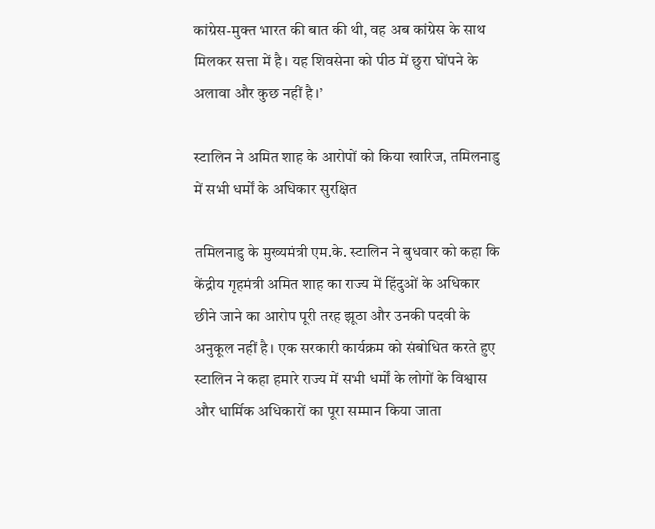कांग्रेस-मुक्त भारत की बात की थी, वह अब कांग्रेस के साथ मिलकर सत्ता में है। यह शिवसेना को पीठ में छुरा घोंपने के अलावा और कुछ नहीं है।’

स्टालिन ने अमित शाह के आरोपों को किया खारिज, तमिलनाडु में सभी धर्मों के अधिकार सुरक्षित

तमिलनाडु के मुख्यमंत्री एम.के. स्टालिन ने बुधवार को कहा कि केंद्रीय गृहमंत्री अमित शाह का राज्य में हिंदुओं के अधिकार छीने जाने का आरोप पूरी तरह झूठा और उनकी पदवी के अनुकूल नहीं है। एक सरकारी कार्यक्रम को संबोधित करते हुए स्टालिन ने कहा हमारे राज्य में सभी धर्मों के लोगों के विश्वास और धार्मिक अधिकारों का पूरा सम्मान किया जाता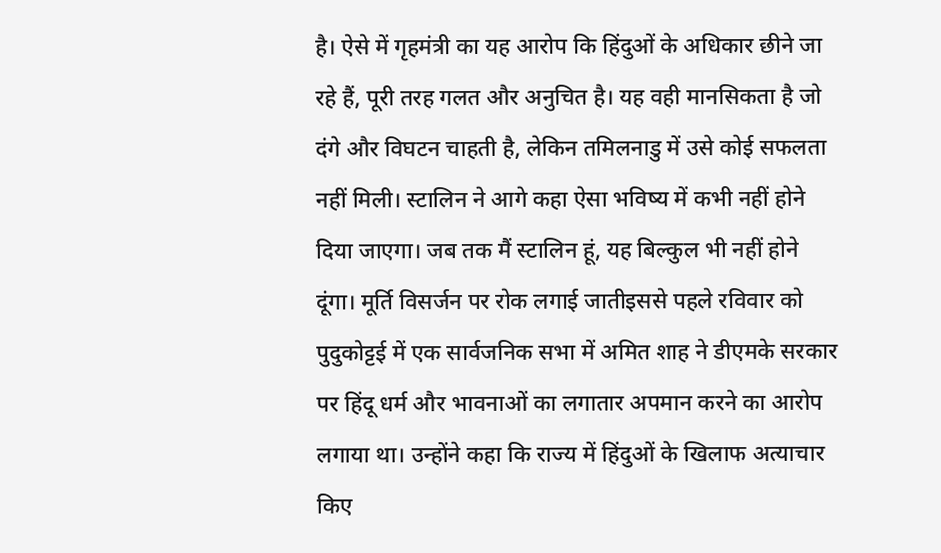है। ऐसे में गृहमंत्री का यह आरोप कि हिंदुओं के अधिकार छीने जा रहे हैं, पूरी तरह गलत और अनुचित है। यह वही मानसिकता है जो दंगे और विघटन चाहती है, लेकिन तमिलनाडु में उसे कोई सफलता नहीं मिली। स्टालिन ने आगे कहा ऐसा भविष्य में कभी नहीं होने दिया जाएगा। जब तक मैं स्टालिन हूं, यह बिल्कुल भी नहीं होने दूंगा। मूर्ति विसर्जन पर रोक लगाई जातीइससे पहले रविवार को पुदुकोट्टई में एक सार्वजनिक सभा में अमित शाह ने डीएमके सरकार पर हिंदू धर्म और भावनाओं का लगातार अपमान करने का आरोप लगाया था। उन्होंने कहा कि राज्य में हिंदुओं के खिलाफ अत्याचार किए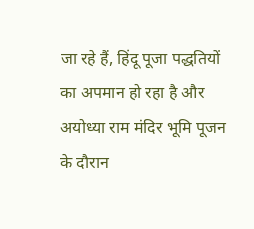जा रहे हैं, हिंदू पूजा पद्धतियों का अपमान हो रहा है और अयोध्या राम मंदिर भूमि पूजन के दौरान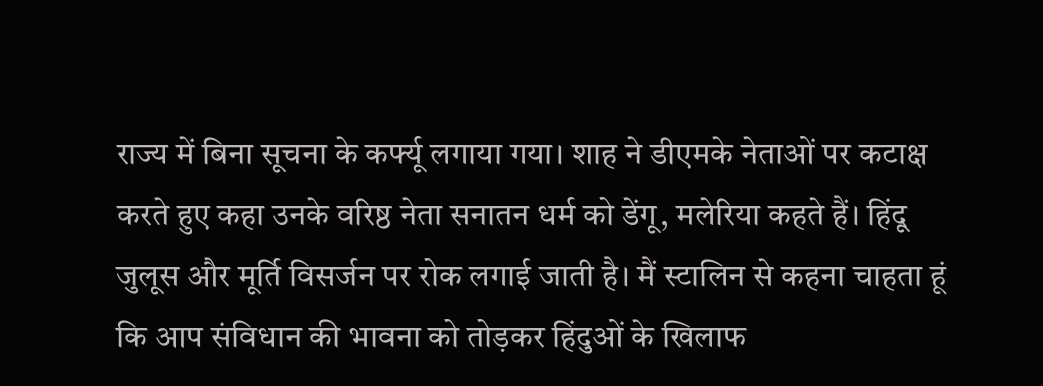राज्य में बिना सूचना के कर्फ्यू लगाया गया। शाह ने डीएमके नेताओं पर कटाक्ष करते हुए कहा उनके वरिष्ठ नेता सनातन धर्म को डेंगू, मलेरिया कहते हैं। हिंदू जुलूस और मूर्ति विसर्जन पर रोक लगाई जाती है। मैं स्टालिन से कहना चाहता हूं कि आप संविधान की भावना को तोड़कर हिंदुओं के खिलाफ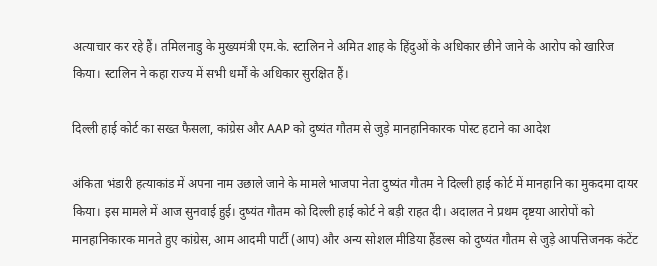अत्याचार कर रहे हैं। तमिलनाडु के मुख्यमंत्री एम.के. स्टालिन ने अमित शाह के हिंदुओं के अधिकार छीने जाने के आरोप को खारिज किया। स्टालिन ने कहा राज्य में सभी धर्मों के अधिकार सुरक्षित हैं।

दिल्ली हाई कोर्ट का सख्त फैसला, कांग्रेस और AAP को दुष्यंत गौतम से जुड़े मानहानिकारक पोस्ट हटाने का आदेश

अंकिता भंडारी हत्याकांड में अपना नाम उछाले जाने के मामले भाजपा नेता दुष्यंत गौतम ने दिल्ली हाई कोर्ट में मानहानि का मुकदमा दायर किया। इस मामले में आज सुनवाई हुई। दुष्यंत गौतम को दिल्ली हाई कोर्ट ने बड़ी राहत दी। अदालत ने प्रथम दृष्टया आरोपों को मानहानिकारक मानते हुए कांग्रेस, आम आदमी पार्टी (आप) और अन्य सोशल मीडिया हैंडल्स को दुष्यंत गौतम से जुड़े आपत्तिजनक कंटेंट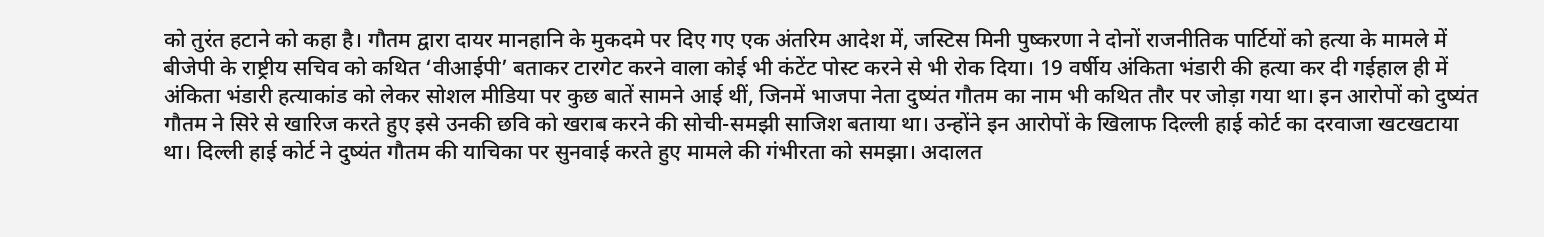को तुरंत हटाने को कहा है। गौतम द्वारा दायर मानहानि के मुकदमे पर दिए गए एक अंतरिम आदेश में, जस्टिस मिनी पुष्करणा ने दोनों राजनीतिक पार्टियों को हत्या के मामले में बीजेपी के राष्ट्रीय सचिव को कथित ‘वीआईपी’ बताकर टारगेट करने वाला कोई भी कंटेंट पोस्ट करने से भी रोक दिया। 19 वर्षीय अंकिता भंडारी की हत्या कर दी गईहाल ही में अंकिता भंडारी हत्याकांड को लेकर सोशल मीडिया पर कुछ बातें सामने आई थीं, जिनमें भाजपा नेता दुष्यंत गौतम का नाम भी कथित तौर पर जोड़ा गया था। इन आरोपों को दुष्यंत गौतम ने सिरे से खारिज करते हुए इसे उनकी छवि को खराब करने की सोची-समझी साजिश बताया था। उन्होंने इन आरोपों के खिलाफ दिल्ली हाई कोर्ट का दरवाजा खटखटाया था। दिल्ली हाई कोर्ट ने दुष्यंत गौतम की याचिका पर सुनवाई करते हुए मामले की गंभीरता को समझा। अदालत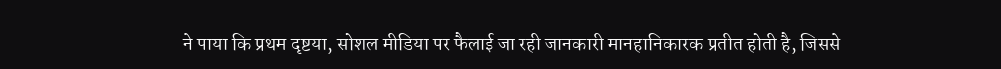ने पाया कि प्रथम दृष्टया, सोशल मीडिया पर फैलाई जा रही जानकारी मानहानिकारक प्रतीत होती है, जिससे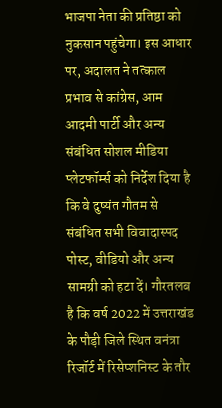भाजपा नेता की प्रतिष्ठा को नुकसान पहुंचेगा। इस आधार पर, अदालत ने तत्काल प्रभाव से कांग्रेस, आम आदमी पार्टी और अन्य संबंधित सोशल मीडिया प्लेटफॉर्म्स को निर्देश दिया है कि वे दुष्यंत गौतम से संबंधित सभी विवादास्पद पोस्ट, वीडियो और अन्य सामग्री को हटा दें। गौरतलब है कि वर्ष 2022 में उत्तराखंड के पौड़ी जिले स्थित वनंत्रा रिजॉर्ट में रिसेप्शनिस्ट के तौर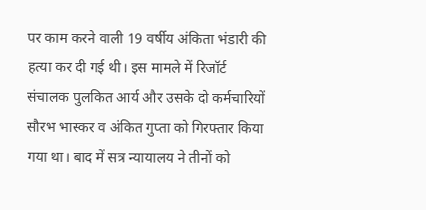पर काम करने वाली 19 वर्षीय अंकिता भंडारी की हत्या कर दी गई थी। इस मामले में रिजॉर्ट संचालक पुलकित आर्य और उसके दो कर्मचारियों सौरभ भास्कर व अंकित गुप्ता को गिरफ्तार किया गया था। बाद में सत्र न्यायालय ने तीनों को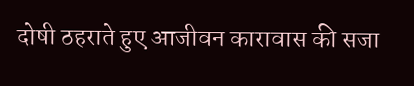दोषी ठहराते हुए आजीवन कारावास की सजा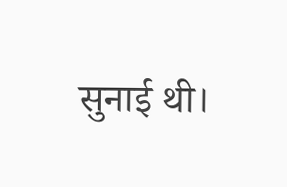सुनाई थी।